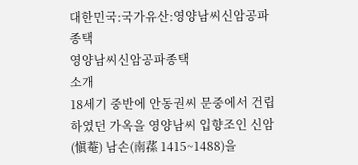대한민국:국가유산:영양남씨신암공파종택
영양남씨신암공파종택
소개
18세기 중반에 안동권씨 문중에서 건립하였던 가옥을 영양남씨 입향조인 신암(愼菴) 남손(南蓀 1415~1488)을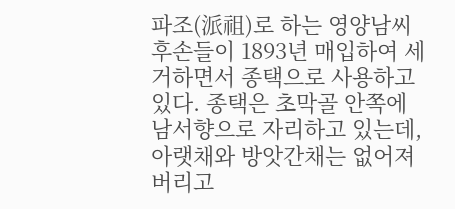파조(派祖)로 하는 영양남씨 후손들이 1893년 매입하여 세거하면서 종택으로 사용하고 있다. 종택은 초막골 안쪽에 남서향으로 자리하고 있는데, 아랫채와 방앗간채는 없어져 버리고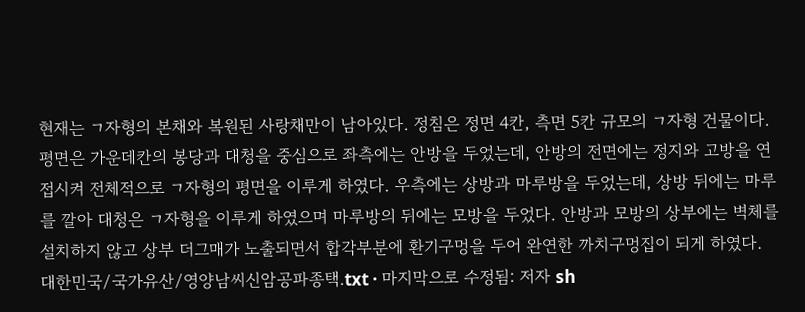현재는 ㄱ자형의 본채와 복원된 사랑채만이 남아있다. 정침은 정면 4칸, 측면 5칸 규모의 ㄱ자형 건물이다. 평면은 가운데칸의 봉당과 대청을 중심으로 좌측에는 안방을 두었는데, 안방의 전면에는 정지와 고방을 연접시켜 전체적으로 ㄱ자형의 평면을 이루게 하였다. 우측에는 상방과 마루방을 두었는데, 상방 뒤에는 마루를 깔아 대청은 ㄱ자형을 이루게 하였으며 마루방의 뒤에는 모방을 두었다. 안방과 모방의 상부에는 벽체를 설치하지 않고 상부 더그매가 노출되면서 합각부분에 환기구멍을 두어 완연한 까치구멍집이 되게 하였다.
대한민국/국가유산/영양남씨신암공파종택.txt · 마지막으로 수정됨: 저자 sh